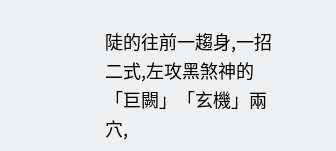陡的往前一趨身,一招二式,左攻黑煞神的「巨闕」「玄機」兩穴,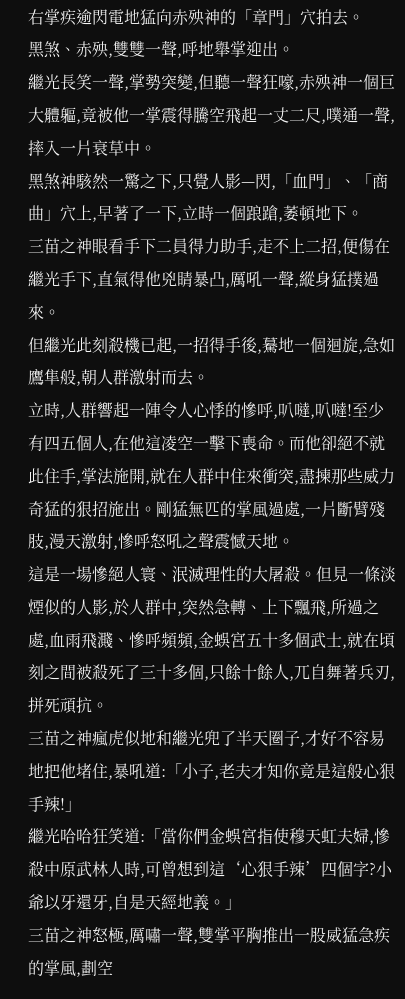右掌疾逾閃電地猛向赤殃神的「章門」穴拍去。
黑煞、赤殃,雙雙一聲,呼地舉掌迎出。
繼光長笑一聲,掌勢突變,但聽一聲狂嚎,赤殃神一個巨大體軀,竟被他一掌震得騰空飛起一丈二尺,噗通一聲,摔入一片衰草中。
黑煞神駭然一驚之下,只覺人影—閃,「血門」、「商曲」穴上,早著了一下,立時一個踉蹌,萎頓地下。
三苗之神眼看手下二員得力助手,走不上二招,便傷在繼光手下,直氣得他兇睛暴凸,厲吼一聲,縱身猛撲過來。
但繼光此刻殺機已起,一招得手後,驀地一個迴旋,急如鷹隼般,朝人群激射而去。
立時,人群響起一陣令人心悸的慘呼,叭噠,叭噠!至少有四五個人,在他這凌空一擊下喪命。而他卻絕不就此住手,掌法施開,就在人群中住來衝突,盡揀那些威力奇猛的狠招施出。剛猛無匹的掌風過處,一片斷臂殘肢,漫天激射,慘呼怒吼之聲震憾天地。
這是一場慘絕人寰、泯滅理性的大屠殺。但見一條淡煙似的人影,於人群中,突然急轉、上下飄飛,所過之處,血雨飛濺、慘呼頻頻,金蜈宮五十多個武士,就在頃刻之間被殺死了三十多個,只餘十餘人,兀自舞著兵刃,拼死頑抗。
三苗之神瘋虎似地和繼光兜了半天圈子,才好不容易地把他堵住,暴吼道:「小子,老夫才知你竟是這般心狠手辣!」
繼光哈哈狂笑道:「當你們金蜈宮指使穆天虹夫婦,慘殺中原武林人時,可曾想到這‘心狠手辣’四個字?小爺以牙還牙,自是天經地義。」
三苗之神怒極,厲嘯一聲,雙掌平胸推出一股威猛急疾的掌風,劃空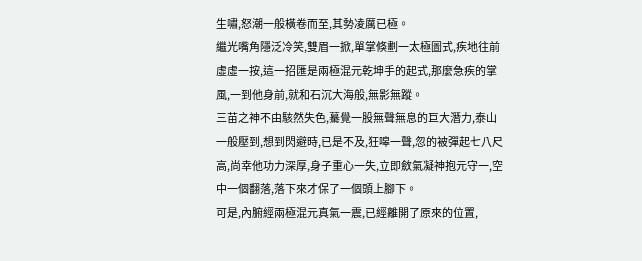生嘯,怒潮一般橫卷而至,其勢凌厲已極。
繼光嘴角隱泛冷笑,雙眉一掀,單掌倏劃一太極圖式,疾地往前虛虛一按,這一招匯是兩極混元乾坤手的起式,那麼急疾的掌風,一到他身前,就和石沉大海般,無影無蹤。
三苗之神不由駭然失色,驀覺一股無聲無息的巨大潛力,泰山一般壓到,想到閃避時,已是不及,狂嗥一聲,忽的被彈起七八尺高,尚幸他功力深厚,身子重心一失,立即斂氣凝神抱元守一,空中一個翻落,落下來才保了一個頭上腳下。
可是,內腑經兩極混元真氣一震,已經離開了原來的位置,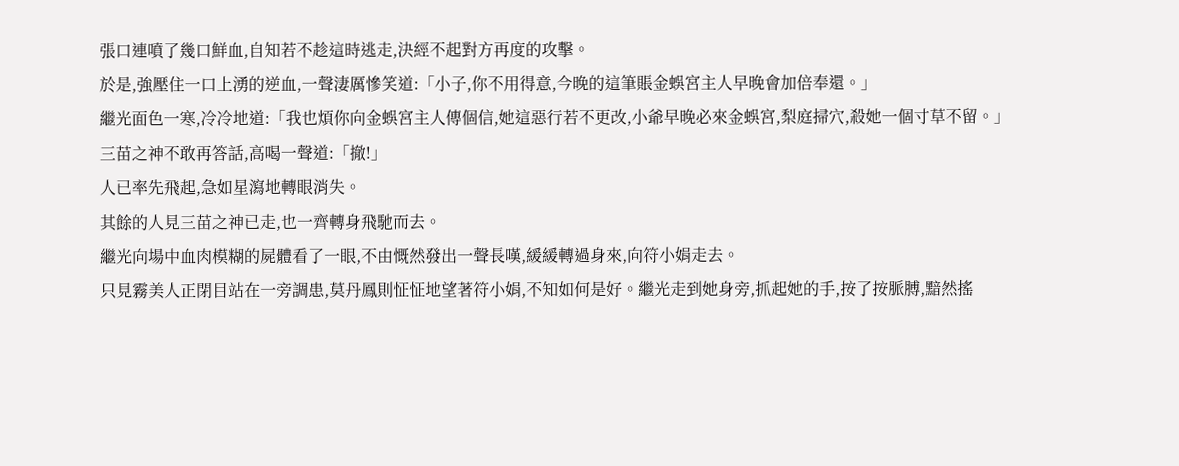張口連噴了幾口鮮血,自知若不趁這時逃走,決經不起對方再度的攻擊。
於是,強壓住一口上湧的逆血,一聲淒厲慘笑道:「小子,你不用得意,今晚的這筆賬金蜈宮主人早晚會加倍奉還。」
繼光面色一寒,冷冷地道:「我也煩你向金蜈宮主人傳個信,她這惡行若不更改,小爺早晚必來金蜈宮,梨庭掃穴,殺她一個寸草不留。」
三苗之神不敢再答話,高喝一聲道:「撤!」
人已率先飛起,急如星瀉地轉眼消失。
其餘的人見三苗之神已走,也一齊轉身飛馳而去。
繼光向場中血肉模糊的屍體看了一眼,不由慨然發出一聲長嘆,緩緩轉過身來,向符小娟走去。
只見霧美人正閉目站在一旁調患,莫丹鳳則怔怔地望著符小娟,不知如何是好。繼光走到她身旁,抓起她的手,按了按脈膊,黯然搖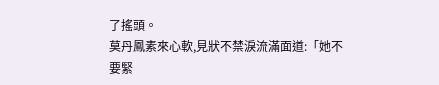了搖頭。
莫丹鳳素來心軟,見狀不禁淚流滿面道:「她不要緊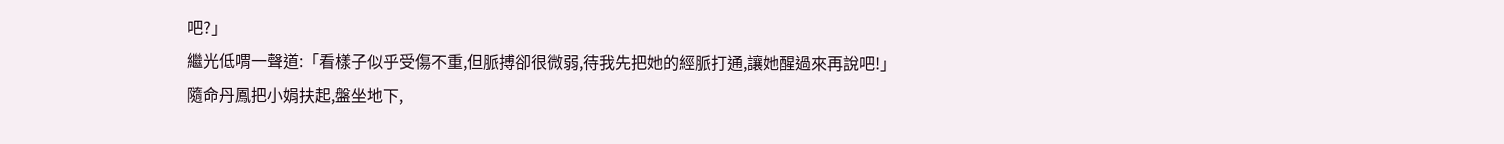吧?」
繼光低喟一聲道:「看樣子似乎受傷不重,但脈搏卻很微弱,待我先把她的經脈打通,讓她醒過來再說吧!」
隨命丹鳳把小娟扶起,盤坐地下,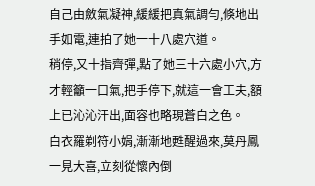自己由斂氣凝神,緩緩把真氣調勻,倏地出手如電,連拍了她一十八處穴道。
稍停,又十指齊彈,點了她三十六處小穴,方才輕籲一口氣,把手停下,就這一會工夫,額上已沁沁汗出,面容也略現蒼白之色。
白衣羅剃符小娟,漸漸地甦醒過來,莫丹鳳一見大喜,立刻從懷內倒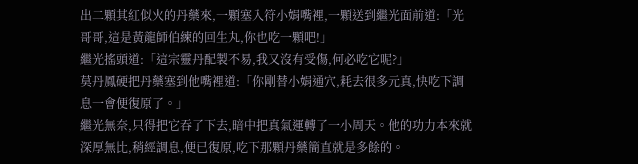出二顆其紅似火的丹藥來,一顆塞入符小娟嘴裡,一顆送到繼光面前道:「光哥哥,這是黃龍師伯練的回生丸,你也吃一顆吧!」
繼光搖頭道:「這宗靈丹配製不易,我又沒有受傷,何必吃它呢?」
莫丹鳳硬把丹藥塞到他嘴裡道:「你剛替小娟通穴,耗去很多元真,快吃下調息一會便復原了。」
繼光無奈,只得把它吞了下去,暗中把真氣運轉了一小周天。他的功力本來就深厚無比,稍經調息,便已復原,吃下那顆丹藥簡直就是多餘的。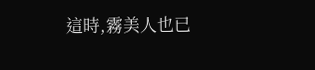這時,霧美人也已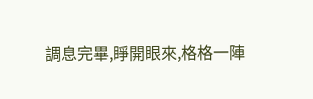調息完畢,睜開眼來,格格一陣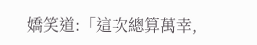嬌笑道:「這次總算萬幸,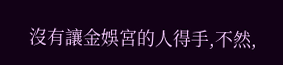沒有讓金娛宮的人得手,不然,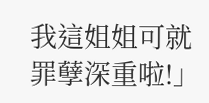我這姐姐可就罪孽深重啦!」